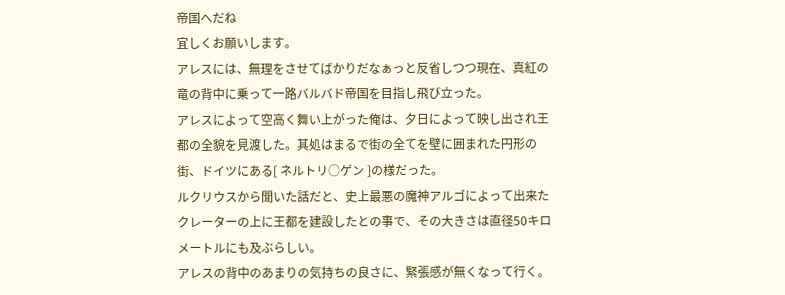帝国へだね
宜しくお願いします。
アレスには、無理をさせてばかりだなぁっと反省しつつ現在、真紅の竜の背中に乗って一路バルバド帝国を目指し飛び立った。
アレスによって空高く舞い上がった俺は、夕日によって映し出され王都の全貌を見渡した。其処はまるで街の全てを壁に囲まれた円形の街、ドイツにある[ ネルトリ○ゲン ]の様だった。
ルクリウスから聞いた話だと、史上最悪の魔神アルゴによって出来たクレーターの上に王都を建設したとの事で、その大きさは直径50キロメートルにも及ぶらしい。
アレスの背中のあまりの気持ちの良さに、緊張感が無くなって行く。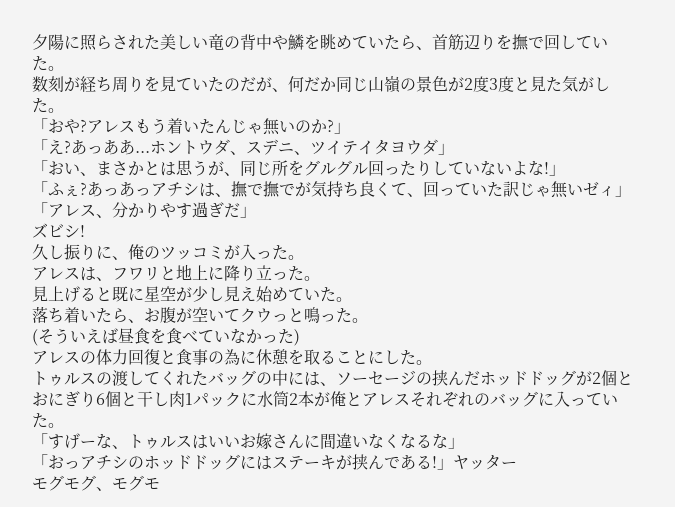夕陽に照らされた美しい竜の背中や鱗を眺めていたら、首筋辺りを撫で回していた。
数刻が経ち周りを見ていたのだが、何だか同じ山嶺の景色が2度3度と見た気がした。
「おや?アレスもう着いたんじゃ無いのか?」
「え?あっああ...ホントウダ、スデニ、ツイテイタヨウダ」
「おい、まさかとは思うが、同じ所をグルグル回ったりしていないよな!」
「ふぇ?あっあっアチシは、撫で撫でが気持ち良くて、回っていた訳じゃ無いゼィ」
「アレス、分かりやす過ぎだ」
ズビシ!
久し振りに、俺のツッコミが入った。
アレスは、フワリと地上に降り立った。
見上げると既に星空が少し見え始めていた。
落ち着いたら、お腹が空いてクウっと鳴った。
(そういえば昼食を食べていなかった)
アレスの体力回復と食事の為に休憩を取ることにした。
トゥルスの渡してくれたバッグの中には、ソーセージの挟んだホッドドッグが2個とおにぎり6個と干し肉1パックに水筒2本が俺とアレスそれぞれのバッグに入っていた。
「すげーな、トゥルスはいいお嫁さんに間違いなくなるな」
「おっアチシのホッドドッグにはステーキが挟んである!」ヤッター
モグモグ、モグモ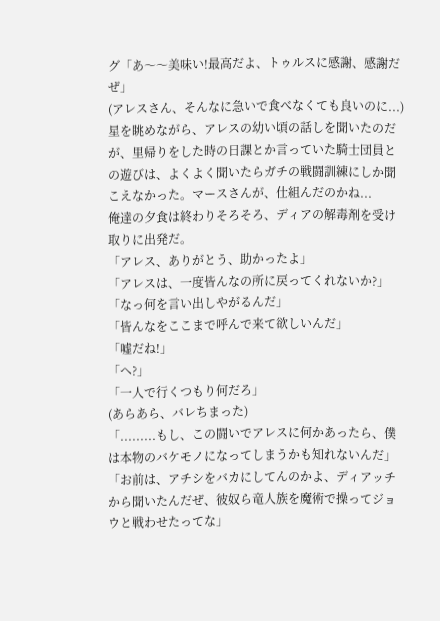グ「あ〜〜美味い!最高だよ、トゥルスに感謝、感謝だぜ」
(アレスさん、そんなに急いで食べなくても良いのに...)
星を眺めながら、アレスの幼い頃の話しを聞いたのだが、里帰りをした時の日課とか言っていた騎士団員との遊びは、よくよく聞いたらガチの戦闘訓練にしか聞こえなかった。マースさんが、仕組んだのかね...
俺達の夕食は終わりそろそろ、ディアの解毒剤を受け取りに出発だ。
「アレス、ありがとう、助かったよ」
「アレスは、一度皆んなの所に戻ってくれないか?」
「なっ何を言い出しやがるんだ」
「皆んなをここまで呼んで来て欲しいんだ」
「嘘だね!」
「へ?」
「一人で行くつもり何だろ」
(あらあら、バレちまった)
「.........もし、この闘いでアレスに何かあったら、僕は本物のバケモノになってしまうかも知れないんだ」
「お前は、アチシをバカにしてんのかよ、ディアッチから聞いたんだぜ、彼奴ら竜人族を魔術で操ってジョウと戦わせたってな」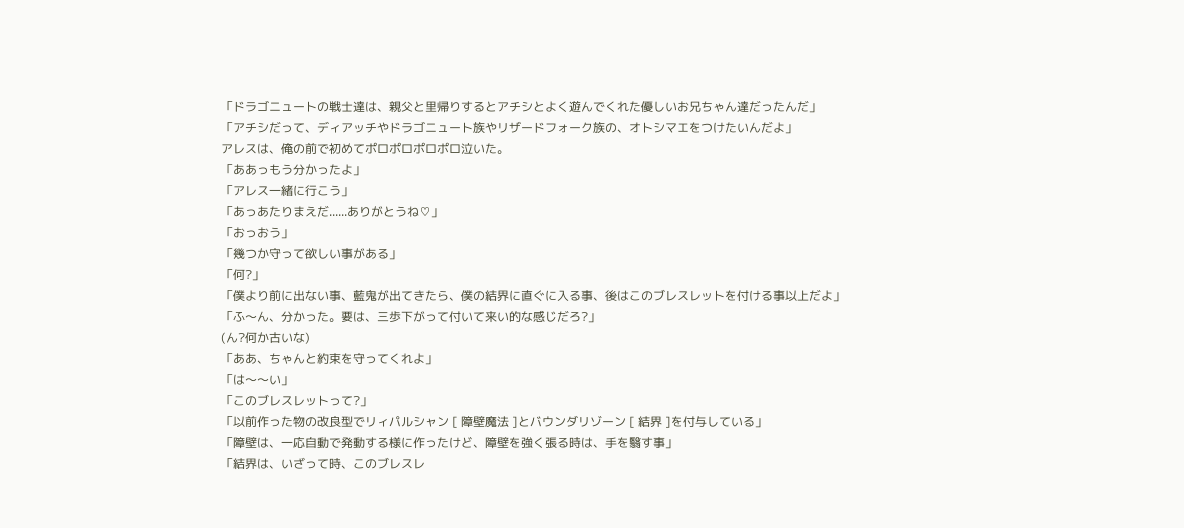「ドラゴニュートの戦士達は、親父と里帰りするとアチシとよく遊んでくれた優しいお兄ちゃん達だったんだ」
「アチシだって、ディアッチやドラゴニュート族やリザードフォーク族の、オトシマエをつけたいんだよ」
アレスは、俺の前で初めてポロポロポロポロ泣いた。
「ああっもう分かったよ」
「アレス一緒に行こう」
「あっあたりまえだ......ありがとうね♡」
「おっおう」
「幾つか守って欲しい事がある」
「何?」
「僕より前に出ない事、藍鬼が出てきたら、僕の結界に直ぐに入る事、後はこのブレスレットを付ける事以上だよ」
「ふ〜ん、分かった。要は、三歩下がって付いて来い的な感じだろ?」
(ん?何か古いな)
「ああ、ちゃんと約束を守ってくれよ」
「は〜〜い」
「このブレスレットって?」
「以前作った物の改良型でリィパルシャン [ 障壁魔法 ]とバウンダリゾーン [ 結界 ]を付与している」
「障壁は、一応自動で発動する様に作ったけど、障壁を強く張る時は、手を翳す事」
「結界は、いざって時、このブレスレ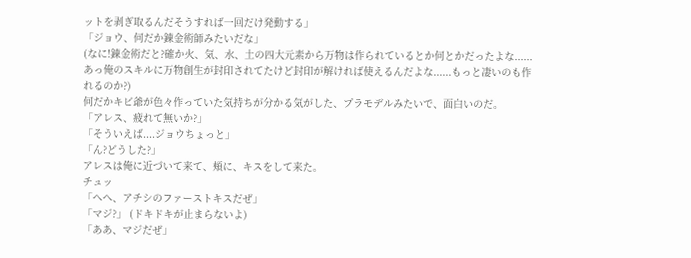ットを剥ぎ取るんだそうすれば一回だけ発動する」
「ジョウ、何だか錬金術師みたいだな」
(なに!錬金術だと?確か火、気、水、土の四大元素から万物は作られているとか何とかだったよな......あっ俺のスキルに万物創生が封印されてたけど封印が解ければ使えるんだよな......もっと凄いのも作れるのか?)
何だかキビ爺が色々作っていた気持ちが分かる気がした、プラモデルみたいで、面白いのだ。
「アレス、疲れて無いか?」
「そういえば....ジョウちょっと」
「ん?どうした?」
アレスは俺に近づいて来て、頬に、キスをして来た。
チュッ
「へへ、アチシのファーストキスだぜ」
「マジ?」 (ドキドキが止まらないよ)
「ああ、マジだぜ」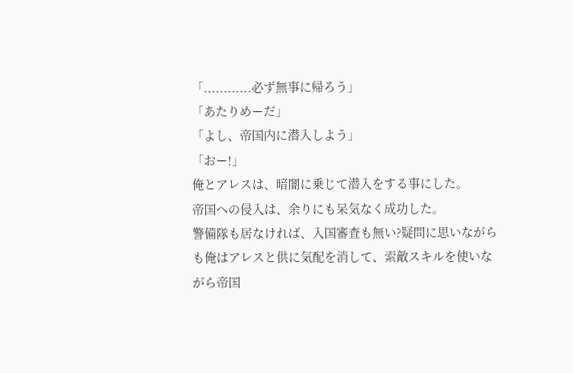「............必ず無事に帰ろう」
「あたりめーだ」
「よし、帝国内に潜入しよう」
「おー!」
俺とアレスは、暗闇に乗じて潜入をする事にした。
帝国への侵入は、余りにも呆気なく成功した。
警備隊も居なければ、入国審査も無い?疑問に思いながらも俺はアレスと供に気配を消して、索敵スキルを使いながら帝国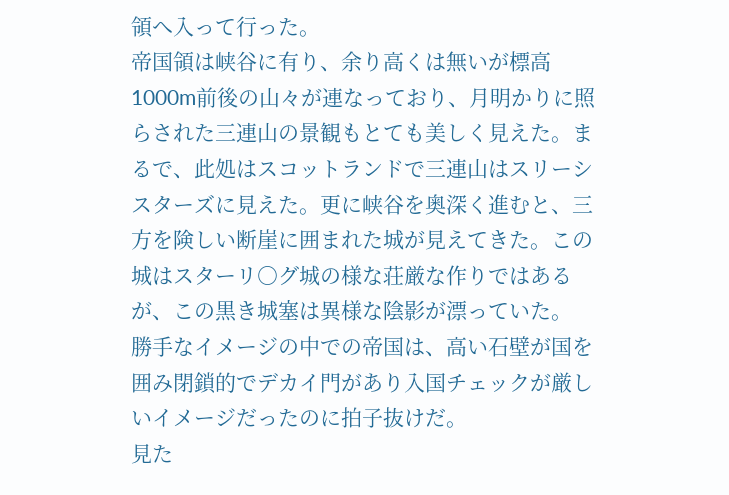領へ入って行った。
帝国領は峡谷に有り、余り高くは無いが標高1000m前後の山々が連なっており、月明かりに照らされた三連山の景観もとても美しく見えた。まるで、此処はスコットランドで三連山はスリーシスターズに見えた。更に峡谷を奥深く進むと、三方を険しい断崖に囲まれた城が見えてきた。この城はスターリ○グ城の様な荘厳な作りではあるが、この黒き城塞は異様な陰影が漂っていた。
勝手なイメージの中での帝国は、高い石壁が国を囲み閉鎖的でデカイ門があり入国チェックが厳しいイメージだったのに拍子抜けだ。
見た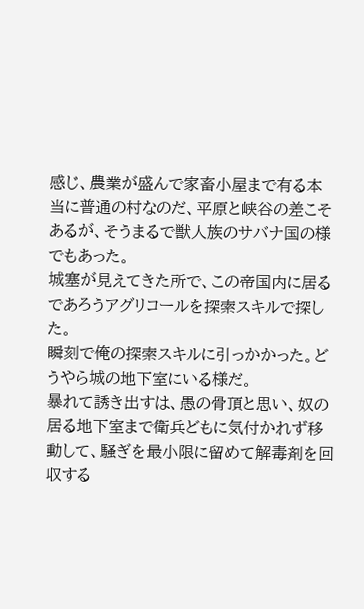感じ、農業が盛んで家畜小屋まで有る本当に普通の村なのだ、平原と峡谷の差こそあるが、そうまるで獣人族のサバナ国の様でもあった。
城塞が見えてきた所で、この帝国内に居るであろうアグリコールを探索スキルで探した。
瞬刻で俺の探索スキルに引っかかった。どうやら城の地下室にいる様だ。
暴れて誘き出すは、愚の骨頂と思い、奴の居る地下室まで衛兵どもに気付かれず移動して、騒ぎを最小限に留めて解毒剤を回収する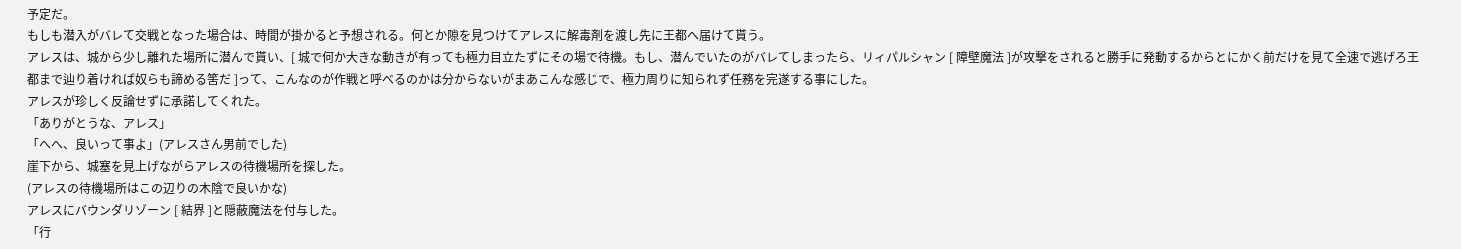予定だ。
もしも潜入がバレて交戦となった場合は、時間が掛かると予想される。何とか隙を見つけてアレスに解毒剤を渡し先に王都へ届けて貰う。
アレスは、城から少し離れた場所に潜んで貰い、[ 城で何か大きな動きが有っても極力目立たずにその場で待機。もし、潜んでいたのがバレてしまったら、リィパルシャン [ 障壁魔法 ]が攻撃をされると勝手に発動するからとにかく前だけを見て全速で逃げろ王都まで辿り着ければ奴らも諦める筈だ ]って、こんなのが作戦と呼べるのかは分からないがまあこんな感じで、極力周りに知られず任務を完遂する事にした。
アレスが珍しく反論せずに承諾してくれた。
「ありがとうな、アレス」
「へへ、良いって事よ」(アレスさん男前でした)
崖下から、城塞を見上げながらアレスの待機場所を探した。
(アレスの待機場所はこの辺りの木陰で良いかな)
アレスにバウンダリゾーン [ 結界 ]と隠蔽魔法を付与した。
「行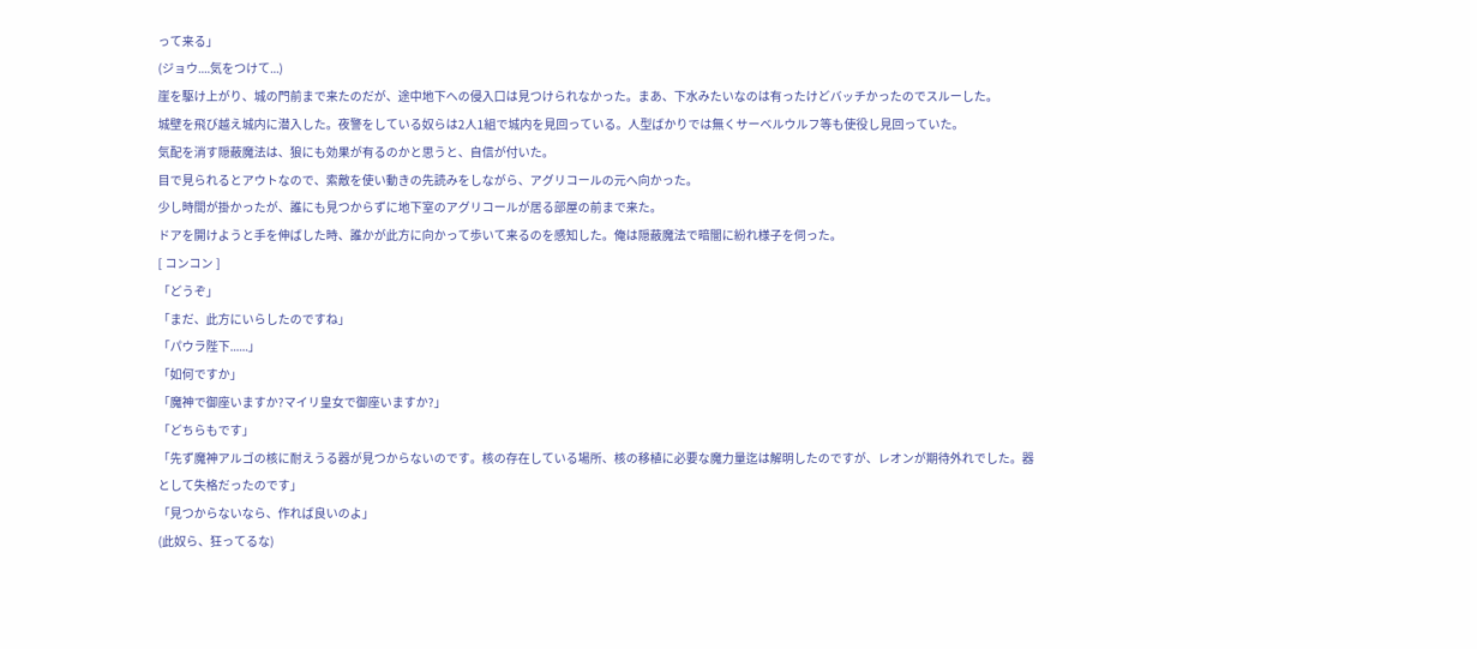って来る」
(ジョウ....気をつけて...)
崖を駆け上がり、城の門前まで来たのだが、途中地下への侵入口は見つけられなかった。まあ、下水みたいなのは有ったけどバッチかったのでスルーした。
城壁を飛び越え城内に潜入した。夜警をしている奴らは2人1組で城内を見回っている。人型ばかりでは無くサーベルウルフ等も使役し見回っていた。
気配を消す隠蔽魔法は、狼にも効果が有るのかと思うと、自信が付いた。
目で見られるとアウトなので、索敵を使い動きの先読みをしながら、アグリコールの元へ向かった。
少し時間が掛かったが、誰にも見つからずに地下室のアグリコールが居る部屋の前まで来た。
ドアを開けようと手を伸ばした時、誰かが此方に向かって歩いて来るのを感知した。俺は隠蔽魔法で暗闇に紛れ様子を伺った。
[ コンコン ]
「どうぞ」
「まだ、此方にいらしたのですね」
「パウラ陛下......」
「如何ですか」
「魔神で御座いますか?マイリ皇女で御座いますか?」
「どちらもです」
「先ず魔神アルゴの核に耐えうる器が見つからないのです。核の存在している場所、核の移植に必要な魔力量迄は解明したのですが、レオンが期待外れでした。器として失格だったのです」
「見つからないなら、作れば良いのよ」
(此奴ら、狂ってるな)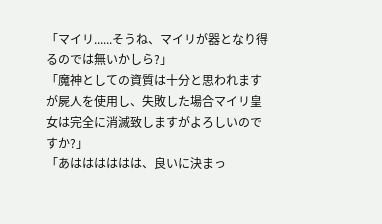「マイリ......そうね、マイリが器となり得るのでは無いかしら?」
「魔神としての資質は十分と思われますが屍人を使用し、失敗した場合マイリ皇女は完全に消滅致しますがよろしいのですか?」
「あはははははは、良いに決まっ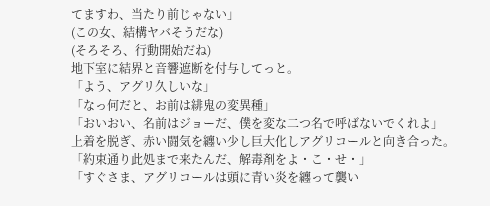てますわ、当たり前じゃない」
(この女、結構ヤバそうだな)
(そろそろ、行動開始だね)
地下室に結界と音響遮断を付与してっと。
「よう、アグリ久しいな」
「なっ何だと、お前は緋鬼の変異種」
「おいおい、名前はジョーだ、僕を変な二つ名で呼ばないでくれよ」
上着を脱ぎ、赤い闘気を纏い少し巨大化しアグリコールと向き合った。
「約束通り此処まで来たんだ、解毒剤をよ・こ・せ・」
「すぐさま、アグリコールは頭に青い炎を纏って襲い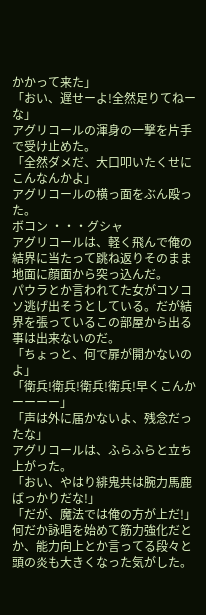かかって来た」
「おい、遅せーよ!全然足りてねーな」
アグリコールの渾身の一撃を片手で受け止めた。
「全然ダメだ、大口叩いたくせにこんなんかよ」
アグリコールの横っ面をぶん殴った。
ボコン ・・・グシャ
アグリコールは、軽く飛んで俺の結界に当たって跳ね返りそのまま地面に顔面から突っ込んだ。
パウラとか言われてた女がコソコソ逃げ出そうとしている。だが結界を張っているこの部屋から出る事は出来ないのだ。
「ちょっと、何で扉が開かないのよ」
「衛兵!衛兵!衛兵!衛兵!早くこんかーーーー」
「声は外に届かないよ、残念だったな」
アグリコールは、ふらふらと立ち上がった。
「おい、やはり緋鬼共は腕力馬鹿ばっかりだな!」
「だが、魔法では俺の方が上だ!」
何だか詠唱を始めて筋力強化だとか、能力向上とか言ってる段々と頭の炎も大きくなった気がした。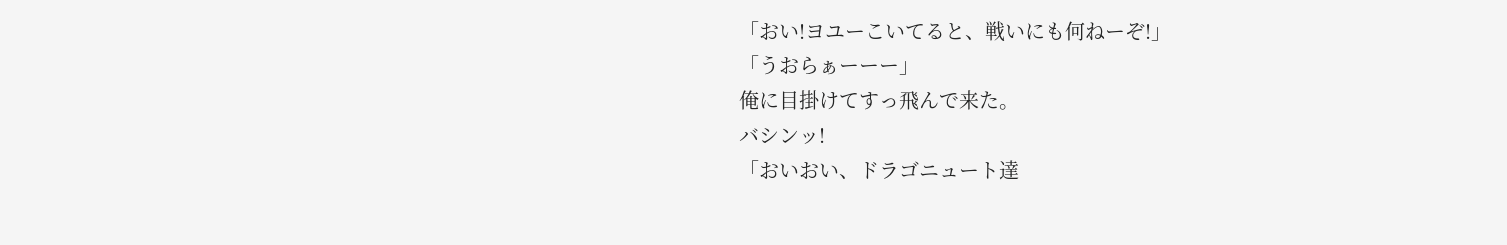「おい!ヨユーこいてると、戦いにも何ねーぞ!」
「うおらぁーーー」
俺に目掛けてすっ飛んで来た。
バシンッ!
「おいおい、ドラゴニュート達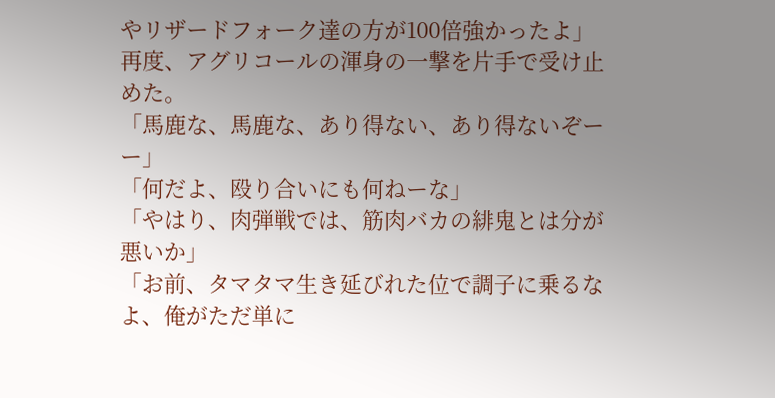やリザードフォーク達の方が100倍強かったよ」
再度、アグリコールの渾身の一撃を片手で受け止めた。
「馬鹿な、馬鹿な、あり得ない、あり得ないぞーー」
「何だよ、殴り合いにも何ねーな」
「やはり、肉弾戦では、筋肉バカの緋鬼とは分が悪いか」
「お前、タマタマ生き延びれた位で調子に乗るなよ、俺がただ単に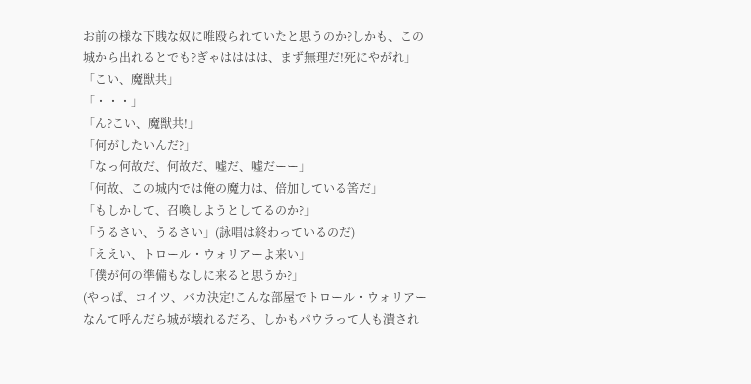お前の様な下賎な奴に唯殴られていたと思うのか?しかも、この城から出れるとでも?ぎゃはははは、まず無理だ!死にやがれ」
「こい、魔獣共」
「・・・」
「ん?こい、魔獣共!」
「何がしたいんだ?」
「なっ何故だ、何故だ、嘘だ、嘘だーー」
「何故、この城内では俺の魔力は、倍加している筈だ」
「もしかして、召喚しようとしてるのか?」
「うるさい、うるさい」(詠唱は終わっているのだ)
「ええい、トロール・ウォリアーよ来い」
「僕が何の準備もなしに来ると思うか?」
(やっぱ、コイツ、バカ決定!こんな部屋でトロール・ウォリアーなんて呼んだら城が壊れるだろ、しかもパウラって人も潰され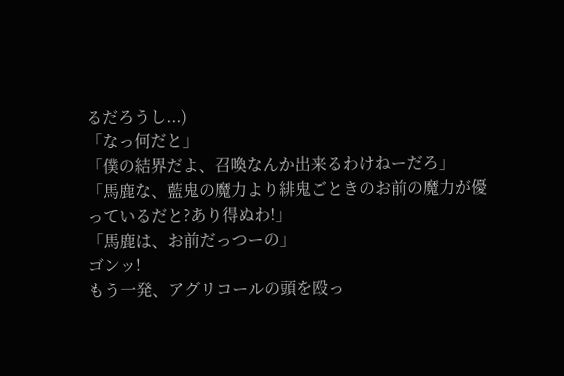るだろうし...)
「なっ何だと」
「僕の結界だよ、召喚なんか出来るわけねーだろ」
「馬鹿な、藍鬼の魔力より緋鬼ごときのお前の魔力が優っているだと?あり得ぬわ!」
「馬鹿は、お前だっつーの」
ゴンッ!
もう一発、アグリコールの頭を殴っ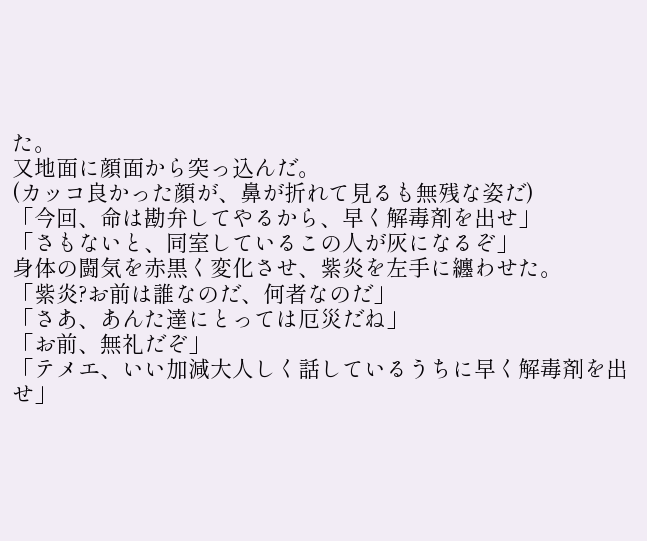た。
又地面に顔面から突っ込んだ。
(カッコ良かった顔が、鼻が折れて見るも無残な姿だ)
「今回、命は勘弁してやるから、早く解毒剤を出せ」
「さもないと、同室しているこの人が灰になるぞ」
身体の闘気を赤黒く変化させ、紫炎を左手に纏わせた。
「紫炎?お前は誰なのだ、何者なのだ」
「さあ、あんた達にとっては厄災だね」
「お前、無礼だぞ」
「テメエ、いい加減大人しく話しているうちに早く解毒剤を出せ」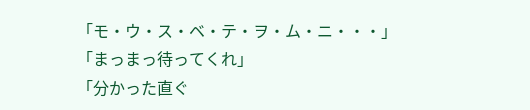「モ・ウ・ス・ベ・テ・ヲ・ム・ニ・・・」
「まっまっ待ってくれ」
「分かった直ぐ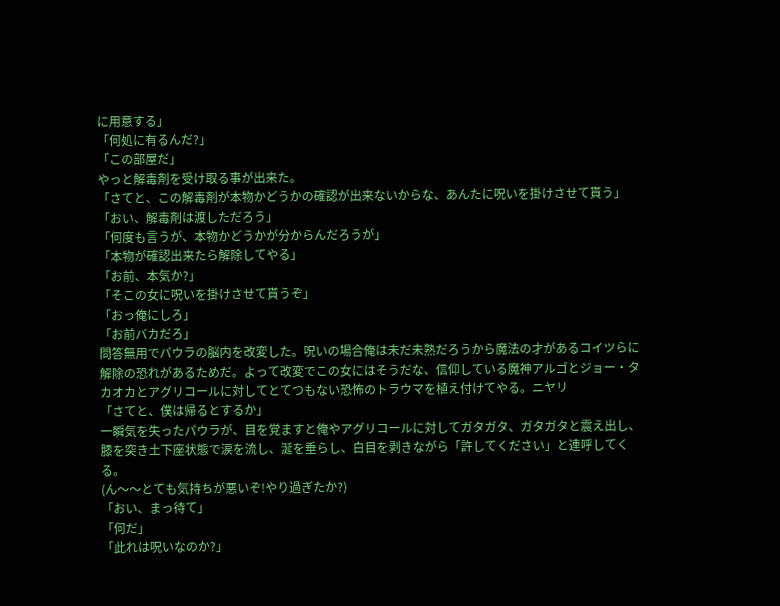に用意する」
「何処に有るんだ?」
「この部屋だ」
やっと解毒剤を受け取る事が出来た。
「さてと、この解毒剤が本物かどうかの確認が出来ないからな、あんたに呪いを掛けさせて貰う」
「おい、解毒剤は渡しただろう」
「何度も言うが、本物かどうかが分からんだろうが」
「本物が確認出来たら解除してやる」
「お前、本気か?」
「そこの女に呪いを掛けさせて貰うぞ」
「おっ俺にしろ」
「お前バカだろ」
問答無用でパウラの脳内を改変した。呪いの場合俺は未だ未熟だろうから魔法の才があるコイツらに解除の恐れがあるためだ。よって改変でこの女にはそうだな、信仰している魔神アルゴとジョー・タカオカとアグリコールに対してとてつもない恐怖のトラウマを植え付けてやる。ニヤリ
「さてと、僕は帰るとするか」
一瞬気を失ったパウラが、目を覚ますと俺やアグリコールに対してガタガタ、ガタガタと震え出し、膝を突き土下座状態で涙を流し、涎を垂らし、白目を剥きながら「許してください」と連呼してくる。
(ん〜〜とても気持ちが悪いぞ!やり過ぎたか?)
「おい、まっ待て」
「何だ」
「此れは呪いなのか?」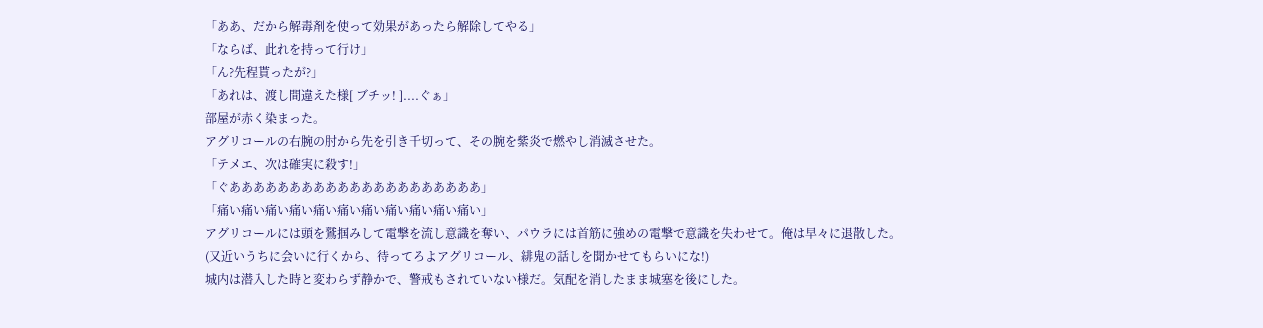「ああ、だから解毒剤を使って効果があったら解除してやる」
「ならば、此れを持って行け」
「ん?先程貰ったが?」
「あれは、渡し間違えた様[ ブチッ! ]....ぐぁ」
部屋が赤く染まった。
アグリコールの右腕の肘から先を引き千切って、その腕を紫炎で燃やし消滅させた。
「テメエ、次は確実に殺す!」
「ぐあああああああああああああああああああああ」
「痛い痛い痛い痛い痛い痛い痛い痛い痛い痛い痛い」
アグリコールには頭を鷲掴みして電撃を流し意識を奪い、パウラには首筋に強めの電撃で意識を失わせて。俺は早々に退散した。
(又近いうちに会いに行くから、待ってろよアグリコール、緋鬼の話しを聞かせてもらいにな!)
城内は潜入した時と変わらず静かで、警戒もされていない様だ。気配を消したまま城塞を後にした。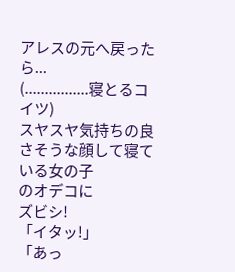アレスの元へ戻ったら...
(................寝とるコイツ)
スヤスヤ気持ちの良さそうな顔して寝ている女の子
のオデコに
ズビシ!
「イタッ!」
「あっ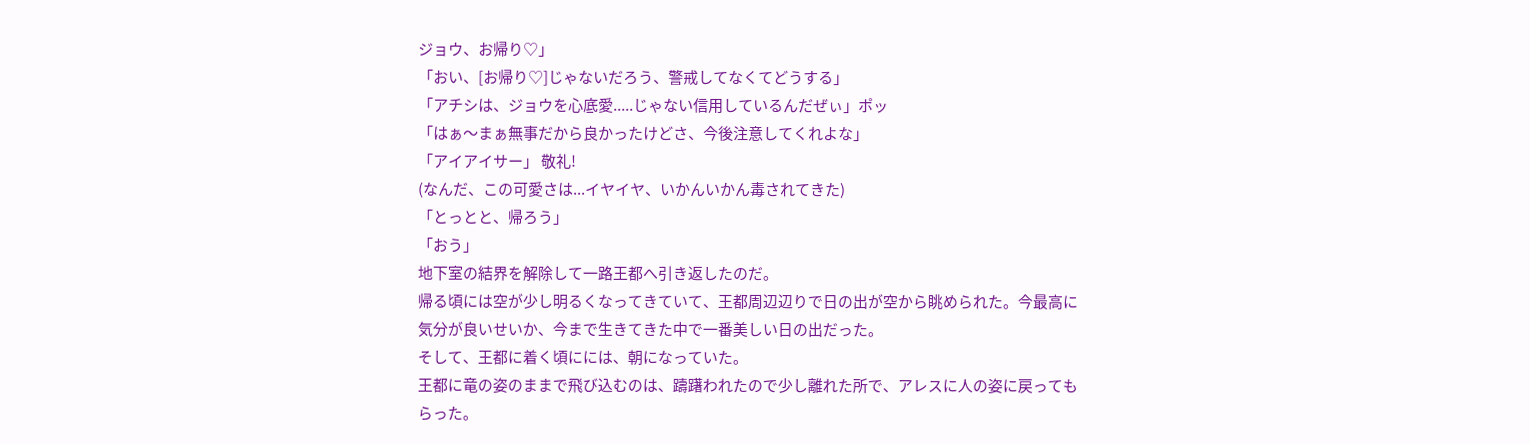ジョウ、お帰り♡」
「おい、[お帰り♡]じゃないだろう、警戒してなくてどうする」
「アチシは、ジョウを心底愛.....じゃない信用しているんだぜぃ」ポッ
「はぁ〜まぁ無事だから良かったけどさ、今後注意してくれよな」
「アイアイサー」 敬礼!
(なんだ、この可愛さは...イヤイヤ、いかんいかん毒されてきた)
「とっとと、帰ろう」
「おう」
地下室の結界を解除して一路王都へ引き返したのだ。
帰る頃には空が少し明るくなってきていて、王都周辺辺りで日の出が空から眺められた。今最高に気分が良いせいか、今まで生きてきた中で一番美しい日の出だった。
そして、王都に着く頃にには、朝になっていた。
王都に竜の姿のままで飛び込むのは、躊躇われたので少し離れた所で、アレスに人の姿に戻ってもらった。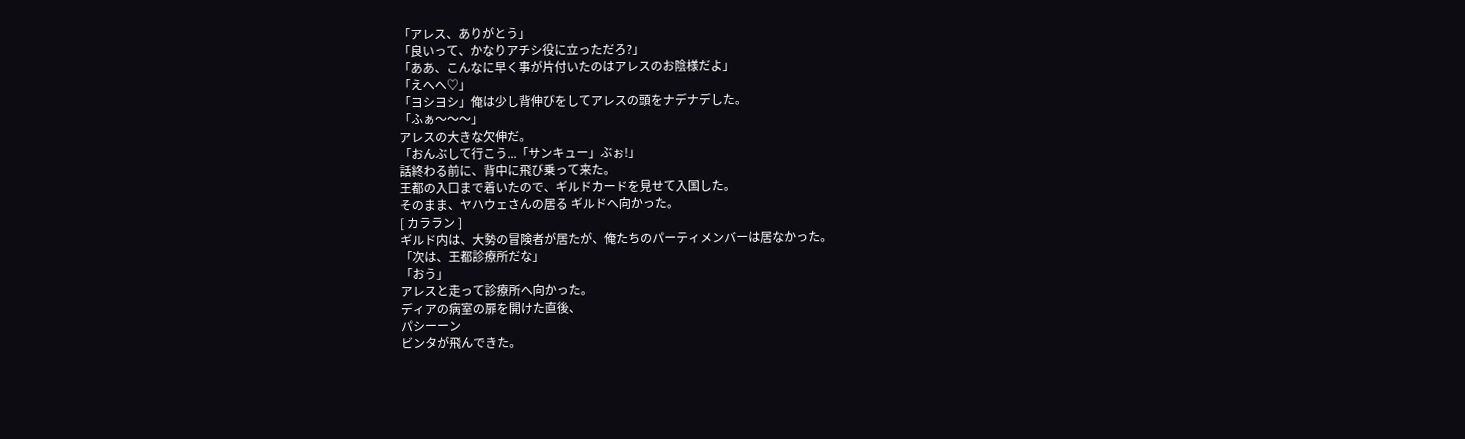「アレス、ありがとう」
「良いって、かなりアチシ役に立っただろ?」
「ああ、こんなに早く事が片付いたのはアレスのお陰様だよ」
「えへへ♡」
「ヨシヨシ」俺は少し背伸びをしてアレスの頭をナデナデした。
「ふぁ〜〜〜」
アレスの大きな欠伸だ。
「おんぶして行こう...「サンキュー」ぶぉ!」
話終わる前に、背中に飛び乗って来た。
王都の入口まで着いたので、ギルドカードを見せて入国した。
そのまま、ヤハウェさんの居る ギルドへ向かった。
[ カララン ]
ギルド内は、大勢の冒険者が居たが、俺たちのパーティメンバーは居なかった。
「次は、王都診療所だな」
「おう」
アレスと走って診療所へ向かった。
ディアの病室の扉を開けた直後、
パシーーン
ビンタが飛んできた。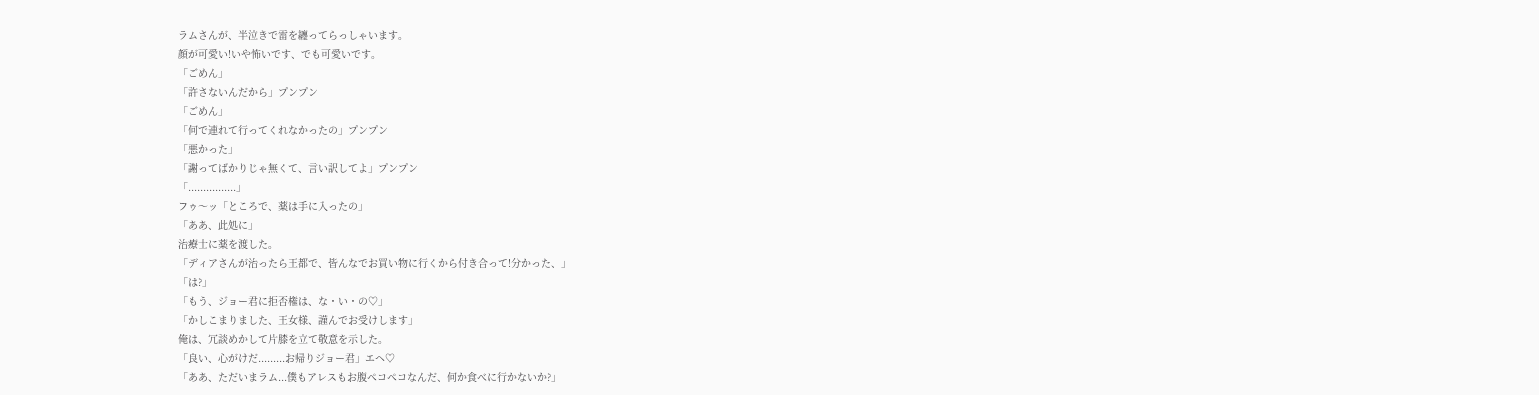ラムさんが、半泣きで雷を纏ってらっしゃいます。
顔が可愛い!いや怖いです、でも可愛いです。
「ごめん」
「許さないんだから」プンプン
「ごめん」
「何で連れて行ってくれなかったの」プンプン
「悪かった」
「謝ってばかりじゃ無くて、言い訳してよ」プンプン
「................」
フゥ〜ッ「ところで、薬は手に入ったの」
「ああ、此処に」
治療士に薬を渡した。
「ディアさんが治ったら王都で、皆んなでお買い物に行くから付き合って!分かった、」
「は?」
「もう、ジョー君に拒否権は、な・い・の♡」
「かしこまりました、王女様、謹んでお受けします」
俺は、冗談めかして片膝を立て敬意を示した。
「良い、心がけだ.........お帰りジョー君」エヘ♡
「ああ、ただいまラム...僕もアレスもお腹ペコペコなんだ、何か食べに行かないか?」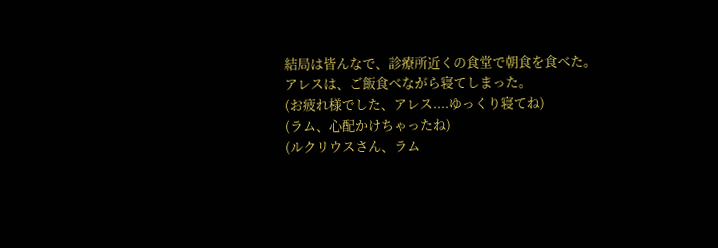結局は皆んなで、診療所近くの食堂で朝食を食べた。
アレスは、ご飯食べながら寝てしまった。
(お疲れ様でした、アレス....ゆっくり寝てね)
(ラム、心配かけちゃったね)
(ルクリウスさん、ラム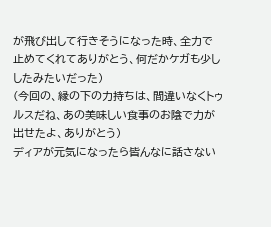が飛び出して行きそうになった時、全力で止めてくれてありがとう、何だかケガも少ししたみたいだった)
(今回の、縁の下の力持ちは、間違いなくトゥルスだね、あの美味しい食事のお陰で力が出せたよ、ありがとう)
ディアが元気になったら皆んなに話さない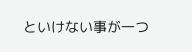といけない事が一つ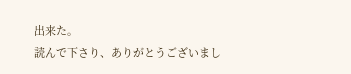出来た。
読んで下さり、ありがとうございまし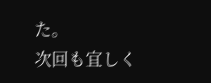た。
次回も宜しく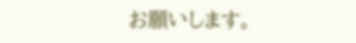お願いします。